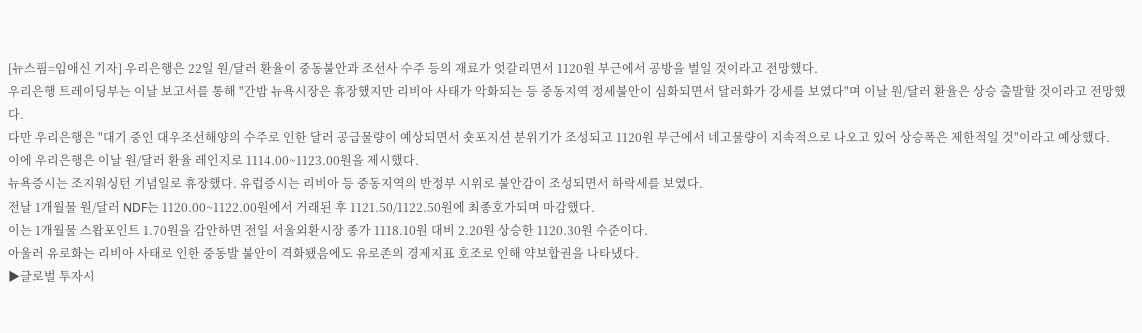[뉴스핌=임애신 기자] 우리은행은 22일 원/달러 환율이 중동불안과 조선사 수주 등의 재료가 엇갈리면서 1120원 부근에서 공방을 벌일 것이라고 전망했다.
우리은행 트레이딩부는 이날 보고서를 통해 "간밤 뉴욕시장은 휴장했지만 리비아 사태가 악화되는 등 중동지역 정세불안이 심화되면서 달러화가 강세를 보였다"며 이날 원/달러 환율은 상승 출발할 것이라고 전망했다.
다만 우리은행은 "대기 중인 대우조선해양의 수주로 인한 달러 공급물량이 예상되면서 숏포지션 분위기가 조성되고 1120원 부근에서 네고물량이 지속적으로 나오고 있어 상승폭은 제한적일 것"이라고 예상했다.
이에 우리은행은 이날 원/달러 환율 레인지로 1114.00~1123.00원을 제시했다.
뉴욕증시는 조지워싱턴 기념일로 휴장했다. 유럽증시는 리비아 등 중동지역의 반정부 시위로 불안감이 조성되면서 하락세를 보였다.
전날 1개월물 원/달러 NDF는 1120.00~1122.00원에서 거래된 후 1121.50/1122.50원에 최종호가되며 마감했다.
이는 1개월물 스왑포인트 1.70원을 감안하면 전일 서울외환시장 종가 1118.10원 대비 2.20원 상승한 1120.30원 수준이다.
아울러 유로화는 리비아 사태로 인한 중동발 불안이 격화됐음에도 유로존의 경제지표 호조로 인해 약보합권을 나타냈다.
▶글로벌 투자시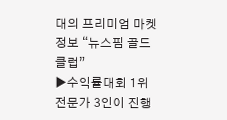대의 프리미엄 마켓정보 “뉴스핌 골드 클럽”
▶수익률대회 1위 전문가 3인이 진행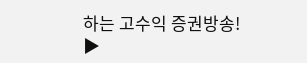하는 고수익 증권방송!
▶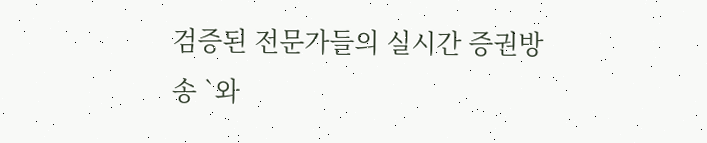검증된 전문가들의 실시간 증권방송 `와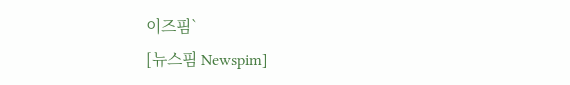이즈핌`
[뉴스핌 Newspim]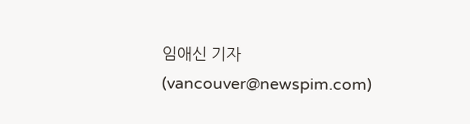임애신 기자 (vancouver@newspim.com)